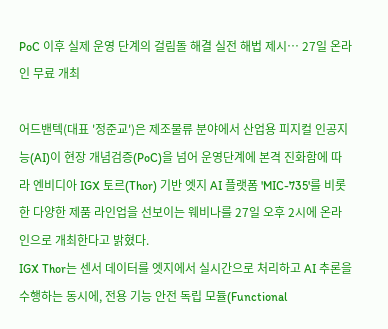PoC 이후 실제 운영 단계의 걸림돌 해결 실전 해법 제시… 27일 온라인 무료 개최

어드밴텍(대표 '정준교')은 제조물류 분야에서 산업용 피지컬 인공지능(AI)이 현장 개념검증(PoC)을 넘어 운영단계에 본격 진화함에 따라 엔비디아 IGX 토르(Thor) 기반 엣지 AI 플랫폼 'MIC-735'를 비롯한 다양한 제품 라인업을 선보이는 웨비나를 27일 오후 2시에 온라인으로 개최한다고 밝혔다.
IGX Thor는 센서 데이터를 엣지에서 실시간으로 처리하고 AI 추론을 수행하는 동시에, 전용 기능 안전 독립 모듈(Functional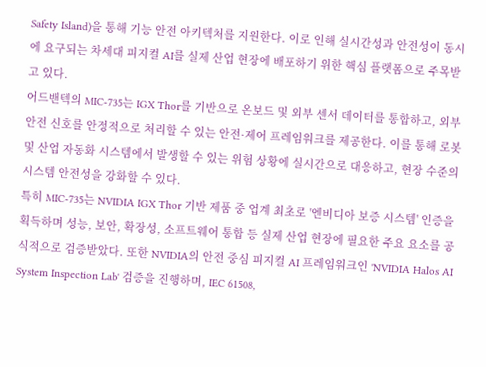Safety Island)을 통해 기능 안전 아키텍처를 지원한다. 이로 인해 실시간성과 안전성이 동시에 요구되는 차세대 피지컬 AI를 실제 산업 현장에 배포하기 위한 핵심 플랫폼으로 주목받고 있다.
어드밴텍의 MIC-735는 IGX Thor를 기반으로 온보드 및 외부 센서 데이터를 통합하고, 외부 안전 신호를 안정적으로 처리할 수 있는 안전·제어 프레임워크를 제공한다. 이를 통해 로봇 및 산업 자동화 시스템에서 발생할 수 있는 위험 상황에 실시간으로 대응하고, 현장 수준의 시스템 안전성을 강화할 수 있다.
특히 MIC-735는 NVIDIA IGX Thor 기반 제품 중 업계 최초로 '엔비디아 보증 시스템' 인증을 획득하며 성능, 보안, 확장성, 소프트웨어 통합 등 실제 산업 현장에 필요한 주요 요소를 공식적으로 검증받았다. 또한 NVIDIA의 안전 중심 피지컬 AI 프레임워크인 'NVIDIA Halos AI System Inspection Lab' 검증을 진행하며, IEC 61508,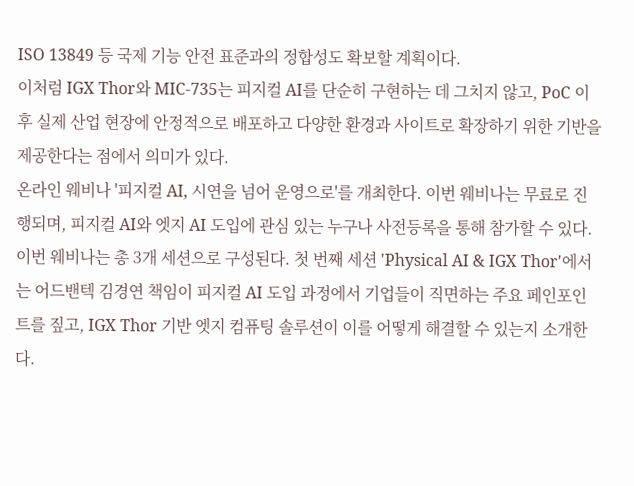ISO 13849 등 국제 기능 안전 표준과의 정합성도 확보할 계획이다.
이처럼 IGX Thor와 MIC-735는 피지컬 AI를 단순히 구현하는 데 그치지 않고, PoC 이후 실제 산업 현장에 안정적으로 배포하고 다양한 환경과 사이트로 확장하기 위한 기반을 제공한다는 점에서 의미가 있다.
온라인 웨비나 '피지컬 AI, 시연을 넘어 운영으로'를 개최한다. 이번 웨비나는 무료로 진행되며, 피지컬 AI와 엣지 AI 도입에 관심 있는 누구나 사전등록을 통해 참가할 수 있다.
이번 웨비나는 총 3개 세션으로 구성된다. 첫 번째 세션 'Physical AI & IGX Thor'에서는 어드밴텍 김경연 책임이 피지컬 AI 도입 과정에서 기업들이 직면하는 주요 페인포인트를 짚고, IGX Thor 기반 엣지 컴퓨팅 솔루션이 이를 어떻게 해결할 수 있는지 소개한다.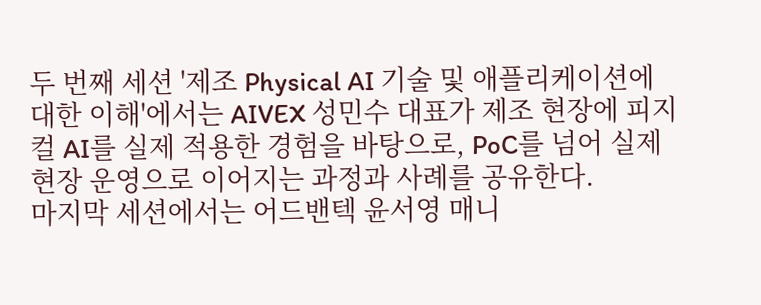두 번째 세션 '제조 Physical AI 기술 및 애플리케이션에 대한 이해'에서는 AIVEX 성민수 대표가 제조 현장에 피지컬 AI를 실제 적용한 경험을 바탕으로, PoC를 넘어 실제 현장 운영으로 이어지는 과정과 사례를 공유한다.
마지막 세션에서는 어드밴텍 윤서영 매니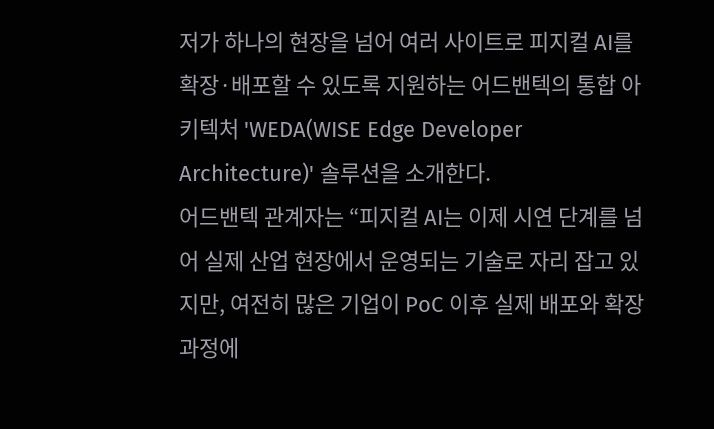저가 하나의 현장을 넘어 여러 사이트로 피지컬 AI를 확장·배포할 수 있도록 지원하는 어드밴텍의 통합 아키텍처 'WEDA(WISE Edge Developer Architecture)' 솔루션을 소개한다.
어드밴텍 관계자는 “피지컬 AI는 이제 시연 단계를 넘어 실제 산업 현장에서 운영되는 기술로 자리 잡고 있지만, 여전히 많은 기업이 PoC 이후 실제 배포와 확장 과정에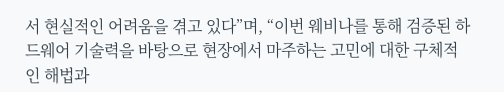서 현실적인 어려움을 겪고 있다”며, “이번 웨비나를 통해 검증된 하드웨어 기술력을 바탕으로 현장에서 마주하는 고민에 대한 구체적인 해법과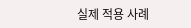실제 적용 사례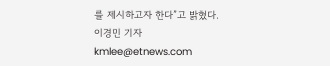를 제시하고자 한다”고 밝혔다.
이경민 기자 kmlee@etnews.com